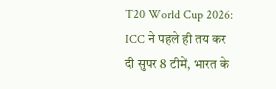T20 World Cup 2026: ICC ने पहले ही तय कर दी सुपर 8 टीमें, भारत के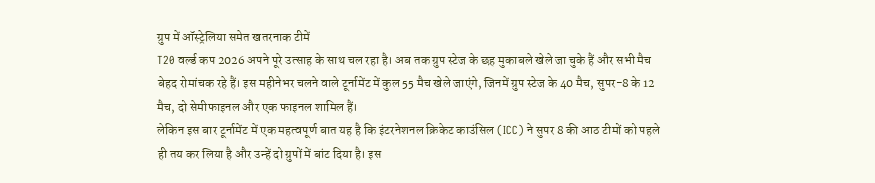ग्रुप में ऑस्ट्रेलिया समेत खतरनाक टीमें
T20 वर्ल्ड कप 2026 अपने पूरे उत्साह के साथ चल रहा है। अब तक ग्रुप स्टेज के छह मुकाबले खेले जा चुके हैं और सभी मैच बेहद रोमांचक रहे हैं। इस महीनेभर चलने वाले टूर्नामेंट में कुल 55 मैच खेले जाएंगे, जिनमें ग्रुप स्टेज के 40 मैच, सुपर-8 के 12 मैच, दो सेमीफाइनल और एक फाइनल शामिल हैं।
लेकिन इस बार टूर्नामेंट में एक महत्वपूर्ण बात यह है कि इंटरनेशनल क्रिकेट काउंसिल (ICC) ने सुपर 8 की आठ टीमों को पहले ही तय कर लिया है और उन्हें दो ग्रुपों में बांट दिया है। इस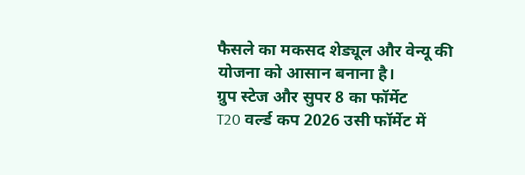फैसले का मकसद शेड्यूल और वेन्यू की योजना को आसान बनाना है।
ग्रुप स्टेज और सुपर 8 का फॉर्मेट
T20 वर्ल्ड कप 2026 उसी फॉर्मेट में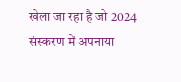खेला जा रहा है जो 2024 संस्करण में अपनाया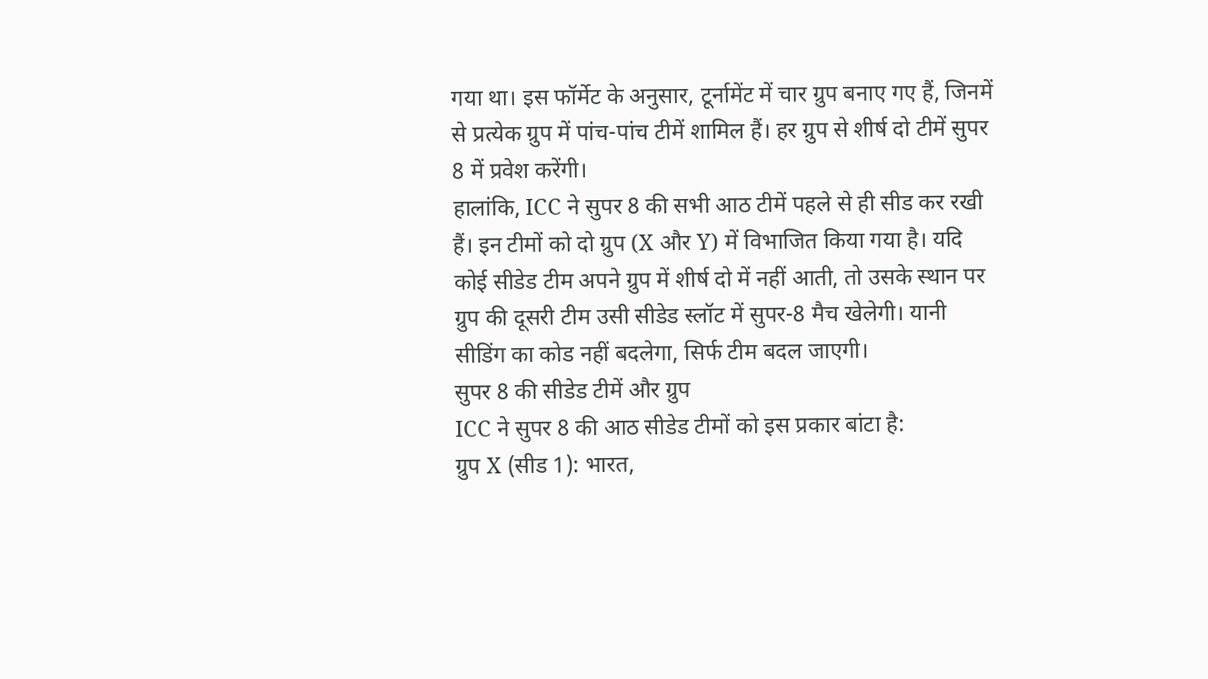गया था। इस फॉर्मेट के अनुसार, टूर्नामेंट में चार ग्रुप बनाए गए हैं, जिनमें से प्रत्येक ग्रुप में पांच-पांच टीमें शामिल हैं। हर ग्रुप से शीर्ष दो टीमें सुपर 8 में प्रवेश करेंगी।
हालांकि, ICC ने सुपर 8 की सभी आठ टीमें पहले से ही सीड कर रखी हैं। इन टीमों को दो ग्रुप (X और Y) में विभाजित किया गया है। यदि कोई सीडेड टीम अपने ग्रुप में शीर्ष दो में नहीं आती, तो उसके स्थान पर ग्रुप की दूसरी टीम उसी सीडेड स्लॉट में सुपर-8 मैच खेलेगी। यानी सीडिंग का कोड नहीं बदलेगा, सिर्फ टीम बदल जाएगी।
सुपर 8 की सीडेड टीमें और ग्रुप
ICC ने सुपर 8 की आठ सीडेड टीमों को इस प्रकार बांटा है:
ग्रुप X (सीड 1): भारत,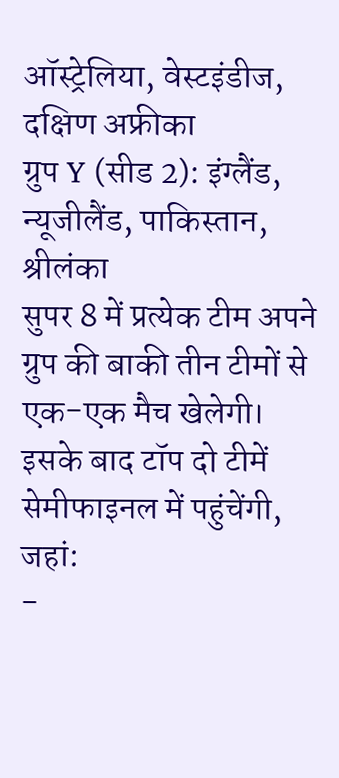ऑस्ट्रेलिया, वेस्टइंडीज, दक्षिण अफ्रीका
ग्रुप Y (सीड 2): इंग्लैंड, न्यूजीलैंड, पाकिस्तान, श्रीलंका
सुपर 8 में प्रत्येक टीम अपने ग्रुप की बाकी तीन टीमों से एक-एक मैच खेलेगी। इसके बाद टॉप दो टीमें सेमीफाइनल में पहुंचेंगी, जहां:
-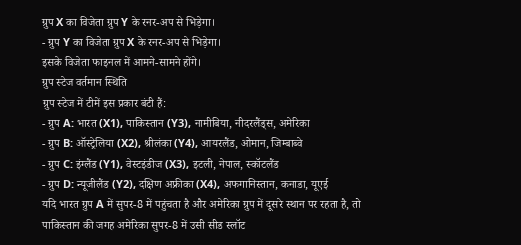ग्रुप X का विजेता ग्रुप Y के रनर-अप से भिड़ेगा।
- ग्रुप Y का विजेता ग्रुप X के रनर-अप से भिड़ेगा।
इसके विजेता फाइनल में आमने-सामने होंगे।
ग्रुप स्टेज वर्तमान स्थिति
ग्रुप स्टेज में टीमें इस प्रकार बंटी हैं:
- ग्रुप A: भारत (X1), पाकिस्तान (Y3), नामीबिया, नीदरलैंड्स, अमेरिका
- ग्रुप B: ऑस्ट्रेलिया (X2), श्रीलंका (Y4), आयरलैंड, ओमान, जिम्बाब्वे
- ग्रुप C: इंग्लैंड (Y1), वेस्टइंडीज (X3), इटली, नेपाल, स्कॉटलैंड
- ग्रुप D: न्यूजीलैंड (Y2), दक्षिण अफ्रीका (X4), अफगानिस्तान, कनाडा, यूएई
यदि भारत ग्रुप A में सुपर-8 में पहुंचता है और अमेरिका ग्रुप में दूसरे स्थान पर रहता है, तो पाकिस्तान की जगह अमेरिका सुपर-8 में उसी सीड स्लॉट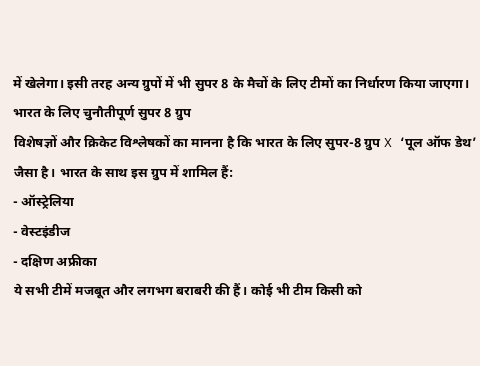में खेलेगा। इसी तरह अन्य ग्रुपों में भी सुपर 8 के मैचों के लिए टीमों का निर्धारण किया जाएगा।
भारत के लिए चुनौतीपूर्ण सुपर 8 ग्रुप
विशेषज्ञों और क्रिकेट विश्लेषकों का मानना है कि भारत के लिए सुपर-8 ग्रुप X ‘पूल ऑफ डेथ’ जैसा है। भारत के साथ इस ग्रुप में शामिल हैं:
- ऑस्ट्रेलिया
- वेस्टइंडीज
- दक्षिण अफ्रीका
ये सभी टीमें मजबूत और लगभग बराबरी की हैं। कोई भी टीम किसी को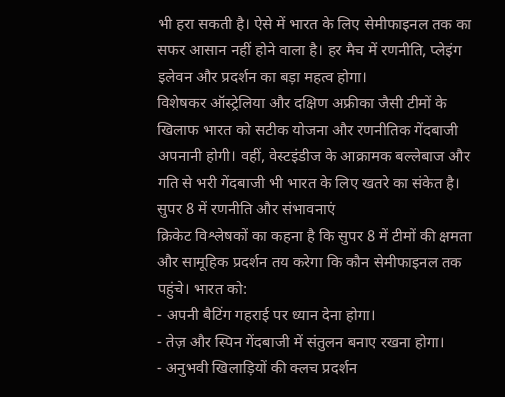भी हरा सकती है। ऐसे में भारत के लिए सेमीफाइनल तक का सफर आसान नहीं होने वाला है। हर मैच में रणनीति, प्लेइंग इलेवन और प्रदर्शन का बड़ा महत्व होगा।
विशेषकर ऑस्ट्रेलिया और दक्षिण अफ्रीका जैसी टीमों के खिलाफ भारत को सटीक योजना और रणनीतिक गेंदबाजी अपनानी होगी। वहीं, वेस्टइंडीज के आक्रामक बल्लेबाज और गति से भरी गेंदबाजी भी भारत के लिए खतरे का संकेत है।
सुपर 8 में रणनीति और संभावनाएं
क्रिकेट विश्लेषकों का कहना है कि सुपर 8 में टीमों की क्षमता और सामूहिक प्रदर्शन तय करेगा कि कौन सेमीफाइनल तक पहुंचे। भारत को:
- अपनी बैटिंग गहराई पर ध्यान देना होगा।
- तेज़ और स्पिन गेंदबाजी में संतुलन बनाए रखना होगा।
- अनुभवी खिलाड़ियों की क्लच प्रदर्शन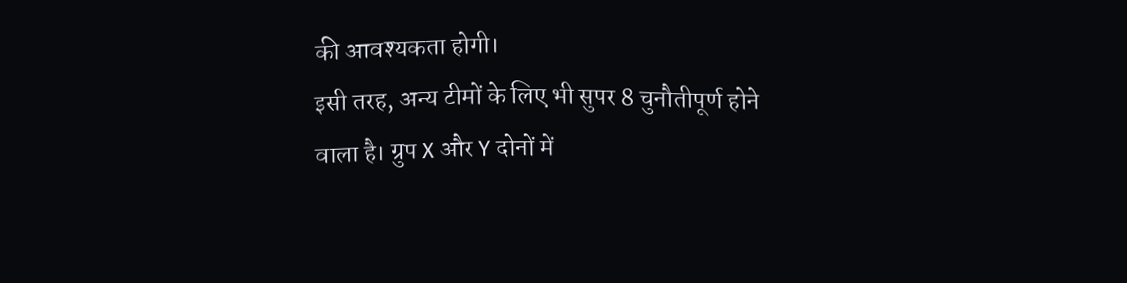की आवश्यकता होगी।
इसी तरह, अन्य टीमों के लिए भी सुपर 8 चुनौतीपूर्ण होने वाला है। ग्रुप X और Y दोनों में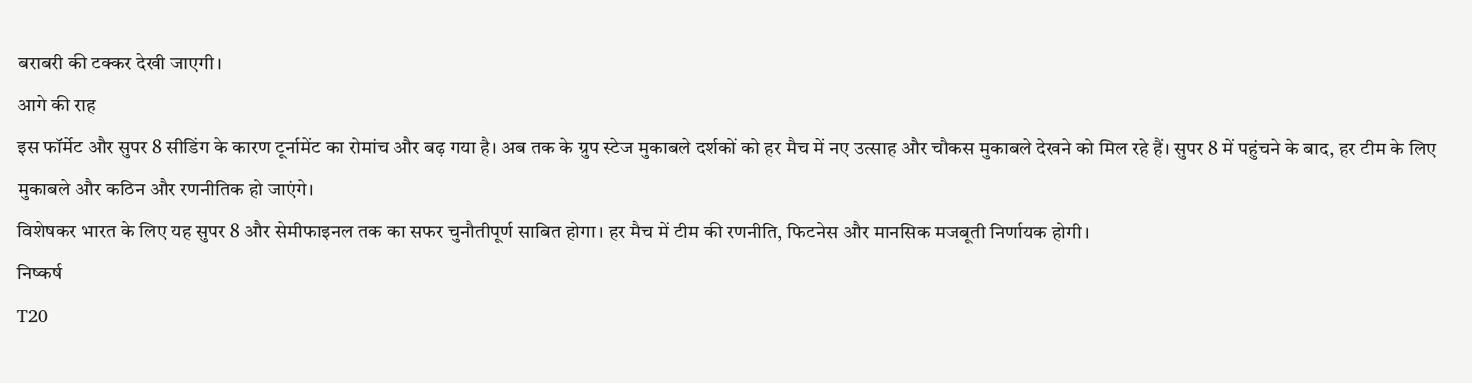बराबरी की टक्कर देखी जाएगी।
आगे की राह
इस फॉर्मेट और सुपर 8 सीडिंग के कारण टूर्नामेंट का रोमांच और बढ़ गया है। अब तक के ग्रुप स्टेज मुकाबले दर्शकों को हर मैच में नए उत्साह और चौकस मुकाबले देखने को मिल रहे हैं। सुपर 8 में पहुंचने के बाद, हर टीम के लिए मुकाबले और कठिन और रणनीतिक हो जाएंगे।
विशेषकर भारत के लिए यह सुपर 8 और सेमीफाइनल तक का सफर चुनौतीपूर्ण साबित होगा। हर मैच में टीम की रणनीति, फिटनेस और मानसिक मजबूती निर्णायक होगी।
निष्कर्ष
T20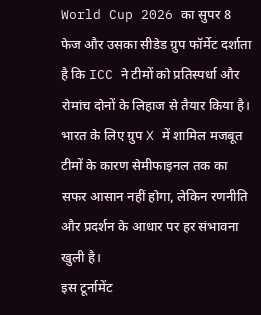World Cup 2026 का सुपर 8 फेज और उसका सीडेड ग्रुप फॉर्मेट दर्शाता है कि ICC ने टीमों को प्रतिस्पर्धा और रोमांच दोनों के लिहाज से तैयार किया है। भारत के लिए ग्रुप X में शामिल मजबूत टीमों के कारण सेमीफाइनल तक का सफर आसान नहीं होगा, लेकिन रणनीति और प्रदर्शन के आधार पर हर संभावना खुली है।
इस टूर्नामेंट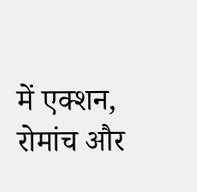में एक्शन, रोमांच और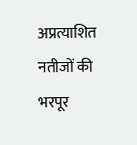अप्रत्याशित नतीजों की भरपूर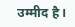उम्मीद है।